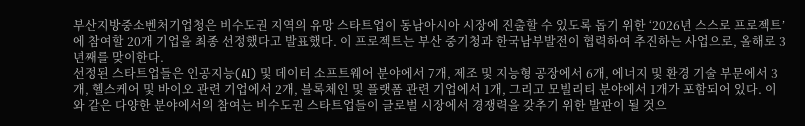부산지방중소벤처기업청은 비수도권 지역의 유망 스타트업이 동남아시아 시장에 진출할 수 있도록 돕기 위한 ‘2026년 스스로 프로젝트’에 참여할 20개 기업을 최종 선정했다고 발표했다. 이 프로젝트는 부산 중기청과 한국남부발전이 협력하여 추진하는 사업으로, 올해로 3년째를 맞이한다.
선정된 스타트업들은 인공지능(AI) 및 데이터 소프트웨어 분야에서 7개, 제조 및 지능형 공장에서 6개, 에너지 및 환경 기술 부문에서 3개, 헬스케어 및 바이오 관련 기업에서 2개, 블록체인 및 플랫폼 관련 기업에서 1개, 그리고 모빌리티 분야에서 1개가 포함되어 있다. 이와 같은 다양한 분야에서의 참여는 비수도권 스타트업들이 글로벌 시장에서 경쟁력을 갖추기 위한 발판이 될 것으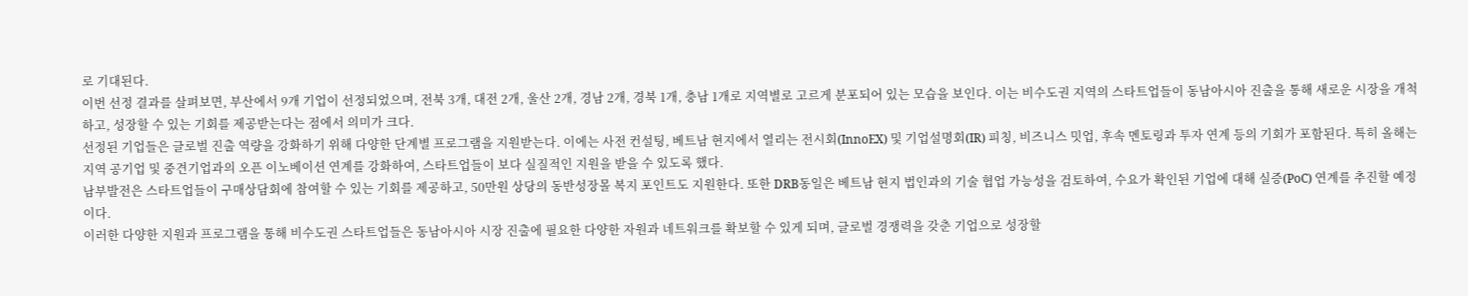로 기대된다.
이번 선정 결과를 살펴보면, 부산에서 9개 기업이 선정되었으며, 전북 3개, 대전 2개, 울산 2개, 경남 2개, 경북 1개, 충남 1개로 지역별로 고르게 분포되어 있는 모습을 보인다. 이는 비수도권 지역의 스타트업들이 동남아시아 진출을 통해 새로운 시장을 개척하고, 성장할 수 있는 기회를 제공받는다는 점에서 의미가 크다.
선정된 기업들은 글로벌 진출 역량을 강화하기 위해 다양한 단계별 프로그램을 지원받는다. 이에는 사전 컨설팅, 베트남 현지에서 열리는 전시회(InnoEX) 및 기업설명회(IR) 피칭, 비즈니스 밋업, 후속 멘토링과 투자 연계 등의 기회가 포함된다. 특히 올해는 지역 공기업 및 중견기업과의 오픈 이노베이션 연계를 강화하여, 스타트업들이 보다 실질적인 지원을 받을 수 있도록 했다.
남부발전은 스타트업들이 구매상담회에 참여할 수 있는 기회를 제공하고, 50만원 상당의 동반성장몰 복지 포인트도 지원한다. 또한 DRB동일은 베트남 현지 법인과의 기술 협업 가능성을 검토하여, 수요가 확인된 기업에 대해 실증(PoC) 연계를 추진할 예정이다.
이러한 다양한 지원과 프로그램을 통해 비수도권 스타트업들은 동남아시아 시장 진출에 필요한 다양한 자원과 네트워크를 확보할 수 있게 되며, 글로벌 경쟁력을 갖춘 기업으로 성장할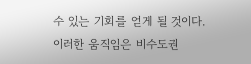수 있는 기회를 얻게 될 것이다. 이러한 움직임은 비수도권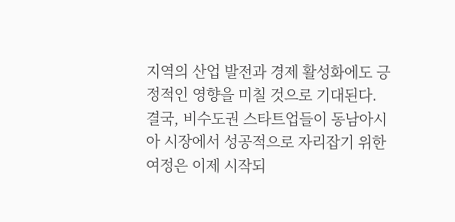지역의 산업 발전과 경제 활성화에도 긍정적인 영향을 미칠 것으로 기대된다.
결국, 비수도권 스타트업들이 동남아시아 시장에서 성공적으로 자리잡기 위한 여정은 이제 시작되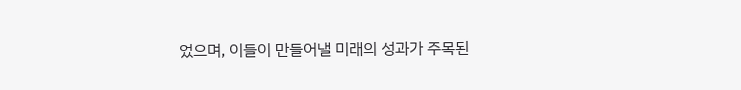었으며, 이들이 만들어낼 미래의 성과가 주목된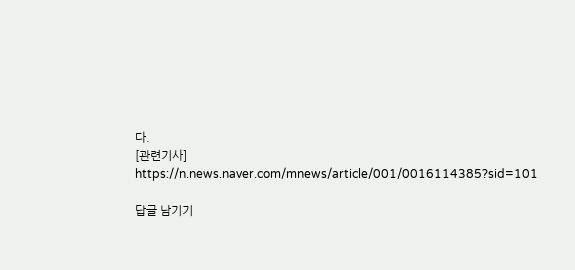다.
[관련기사] https://n.news.naver.com/mnews/article/001/0016114385?sid=101

답글 남기기